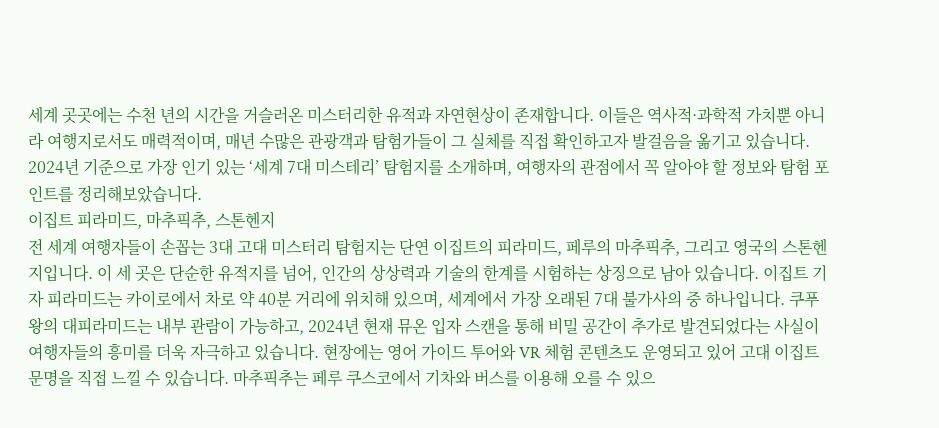세계 곳곳에는 수천 년의 시간을 거슬러온 미스터리한 유적과 자연현상이 존재합니다. 이들은 역사적·과학적 가치뿐 아니라 여행지로서도 매력적이며, 매년 수많은 관광객과 탐험가들이 그 실체를 직접 확인하고자 발걸음을 옮기고 있습니다. 2024년 기준으로 가장 인기 있는 ‘세계 7대 미스테리’ 탐험지를 소개하며, 여행자의 관점에서 꼭 알아야 할 정보와 탐험 포인트를 정리해보았습니다.
이집트 피라미드, 마추픽추, 스톤헨지
전 세계 여행자들이 손꼽는 3대 고대 미스터리 탐험지는 단연 이집트의 피라미드, 페루의 마추픽추, 그리고 영국의 스톤헨지입니다. 이 세 곳은 단순한 유적지를 넘어, 인간의 상상력과 기술의 한계를 시험하는 상징으로 남아 있습니다. 이집트 기자 피라미드는 카이로에서 차로 약 40분 거리에 위치해 있으며, 세계에서 가장 오래된 7대 불가사의 중 하나입니다. 쿠푸왕의 대피라미드는 내부 관람이 가능하고, 2024년 현재 뮤온 입자 스캔을 통해 비밀 공간이 추가로 발견되었다는 사실이 여행자들의 흥미를 더욱 자극하고 있습니다. 현장에는 영어 가이드 투어와 VR 체험 콘텐츠도 운영되고 있어 고대 이집트 문명을 직접 느낄 수 있습니다. 마추픽추는 페루 쿠스코에서 기차와 버스를 이용해 오를 수 있으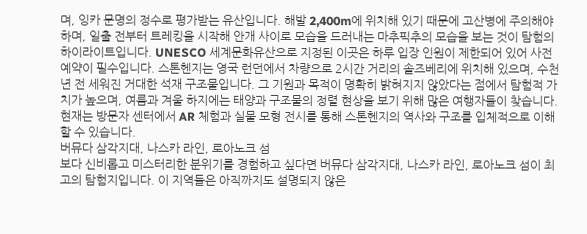며, 잉카 문명의 정수로 평가받는 유산입니다. 해발 2,400m에 위치해 있기 때문에 고산병에 주의해야 하며, 일출 전부터 트레킹을 시작해 안개 사이로 모습을 드러내는 마추픽추의 모습을 보는 것이 탐험의 하이라이트입니다. UNESCO 세계문화유산으로 지정된 이곳은 하루 입장 인원이 제한되어 있어 사전 예약이 필수입니다. 스톤헨지는 영국 런던에서 차량으로 2시간 거리의 솔즈베리에 위치해 있으며, 수천 년 전 세워진 거대한 석재 구조물입니다. 그 기원과 목적이 명확히 밝혀지지 않았다는 점에서 탐험적 가치가 높으며, 여름과 겨울 하지에는 태양과 구조물의 정렬 현상을 보기 위해 많은 여행자들이 찾습니다. 현재는 방문자 센터에서 AR 체험과 실물 모형 전시를 통해 스톤헨지의 역사와 구조를 입체적으로 이해할 수 있습니다.
버뮤다 삼각지대, 나스카 라인, 로아노크 섬
보다 신비롭고 미스터리한 분위기를 경험하고 싶다면 버뮤다 삼각지대, 나스카 라인, 로아노크 섬이 최고의 탐험지입니다. 이 지역들은 아직까지도 설명되지 않은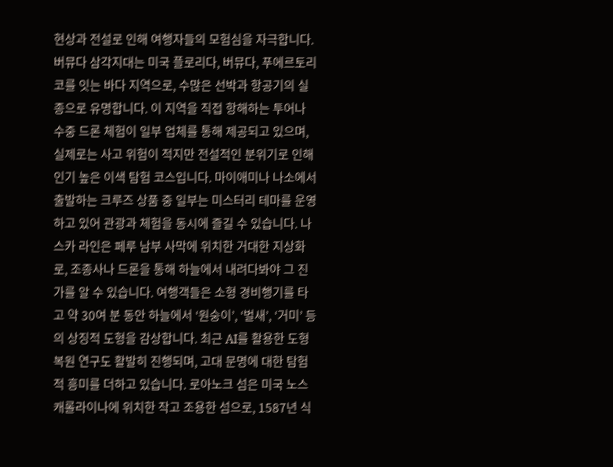현상과 전설로 인해 여행자들의 모험심을 자극합니다. 버뮤다 삼각지대는 미국 플로리다, 버뮤다, 푸에르토리코를 잇는 바다 지역으로, 수많은 선박과 항공기의 실종으로 유명합니다. 이 지역을 직접 항해하는 투어나 수중 드론 체험이 일부 업체를 통해 제공되고 있으며, 실제로는 사고 위험이 적지만 전설적인 분위기로 인해 인기 높은 이색 탐험 코스입니다. 마이애미나 나소에서 출발하는 크루즈 상품 중 일부는 미스터리 테마를 운영하고 있어 관광과 체험을 동시에 즐길 수 있습니다. 나스카 라인은 페루 남부 사막에 위치한 거대한 지상화로, 조종사나 드론을 통해 하늘에서 내려다봐야 그 진가를 알 수 있습니다. 여행객들은 소형 경비행기를 타고 약 30여 분 동안 하늘에서 ‘원숭이’, ‘벌새’, ‘거미’ 등의 상징적 도형을 감상합니다. 최근 AI를 활용한 도형 복원 연구도 활발히 진행되며, 고대 문명에 대한 탐험적 흥미를 더하고 있습니다. 로아노크 섬은 미국 노스캐롤라이나에 위치한 작고 조용한 섬으로, 1587년 식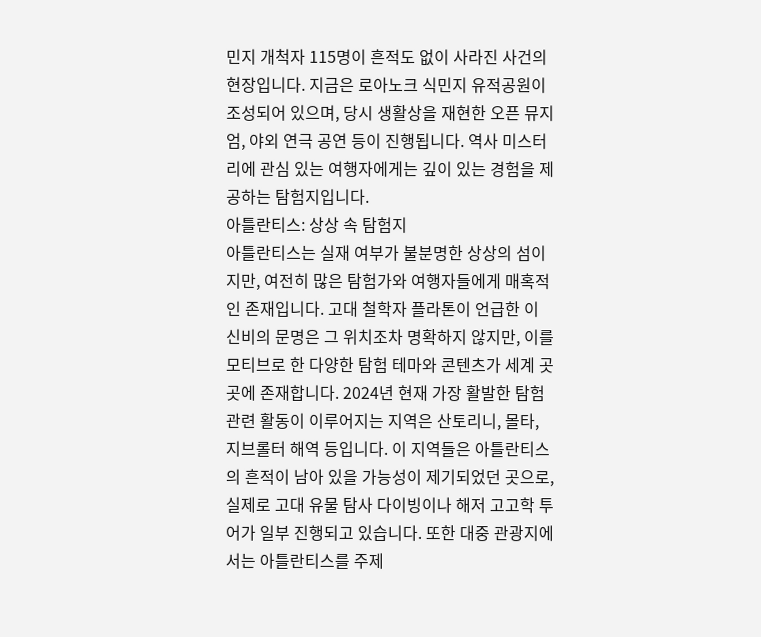민지 개척자 115명이 흔적도 없이 사라진 사건의 현장입니다. 지금은 로아노크 식민지 유적공원이 조성되어 있으며, 당시 생활상을 재현한 오픈 뮤지엄, 야외 연극 공연 등이 진행됩니다. 역사 미스터리에 관심 있는 여행자에게는 깊이 있는 경험을 제공하는 탐험지입니다.
아틀란티스: 상상 속 탐험지
아틀란티스는 실재 여부가 불분명한 상상의 섬이지만, 여전히 많은 탐험가와 여행자들에게 매혹적인 존재입니다. 고대 철학자 플라톤이 언급한 이 신비의 문명은 그 위치조차 명확하지 않지만, 이를 모티브로 한 다양한 탐험 테마와 콘텐츠가 세계 곳곳에 존재합니다. 2024년 현재 가장 활발한 탐험 관련 활동이 이루어지는 지역은 산토리니, 몰타, 지브롤터 해역 등입니다. 이 지역들은 아틀란티스의 흔적이 남아 있을 가능성이 제기되었던 곳으로, 실제로 고대 유물 탐사 다이빙이나 해저 고고학 투어가 일부 진행되고 있습니다. 또한 대중 관광지에서는 아틀란티스를 주제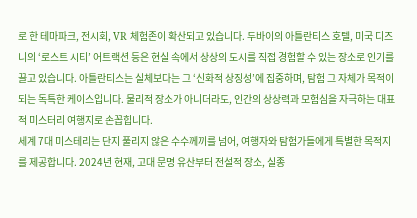로 한 테마파크, 전시회, VR 체험존이 확산되고 있습니다. 두바이의 아틀란티스 호텔, 미국 디즈니의 ‘로스트 시티’ 어트랙션 등은 현실 속에서 상상의 도시를 직접 경험할 수 있는 장소로 인기를 끌고 있습니다. 아틀란티스는 실체보다는 그 ‘신화적 상징성’에 집중하며, 탐험 그 자체가 목적이 되는 독특한 케이스입니다. 물리적 장소가 아니더라도, 인간의 상상력과 모험심을 자극하는 대표적 미스터리 여행지로 손꼽힙니다.
세계 7대 미스테리는 단지 풀리지 않은 수수께끼를 넘어, 여행자와 탐험가들에게 특별한 목적지를 제공합니다. 2024년 현재, 고대 문명 유산부터 전설적 장소, 실종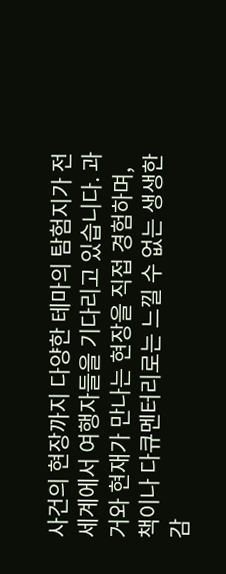사건의 현장까지 다양한 테마의 탐험지가 전 세계에서 여행자들을 기다리고 있습니다. 과거와 현재가 만나는 현장을 직접 경험하며, 책이나 다큐멘터리로는 느낄 수 없는 생생한 감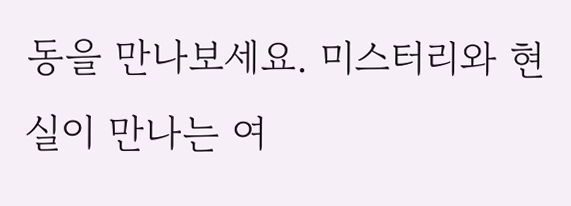동을 만나보세요. 미스터리와 현실이 만나는 여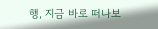행, 지금 바로 떠나보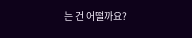는 건 어떨까요?